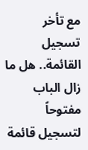مع تأخر تسجيل القائمة.. هل ما زال الباب مفتوحاً لتسجيل قائمة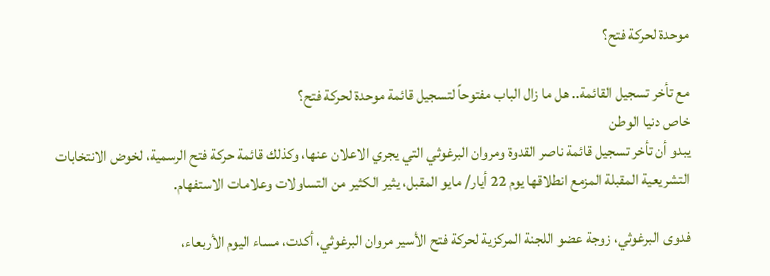موحدة لحركة فتح؟

مع تأخر تسجيل القائمة.. هل ما زال الباب مفتوحاً لتسجيل قائمة موحدة لحركة فتح؟
خاص دنيا الوطن
يبدو أن تأخر تسجيل قائمة ناصر القدوة ومروان البرغوثي التي يجري الاعلان عنها، وكذلك قائمة حركة فتح الرسمية، لخوض الانتخابات التشريعية المقبلة المزمع انطلاقها يوم 22 أيار/ مايو المقبل، يثير الكثير من التساولات وعلامات الاستفهام.

فدوى البرغوثي، زوجة عضو اللجنة المركزية لحركة فتح الأسير مروان البرغوثي، أكدت، مساء اليوم الأربعاء،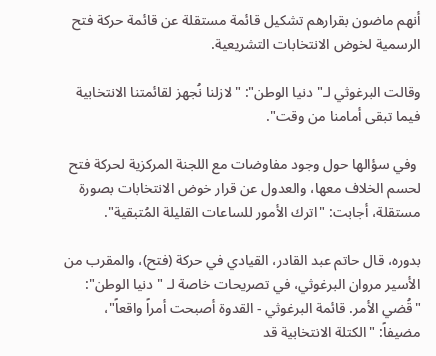أنهم ماضون بقرارهم تشكيل قائمة مستقلة عن قائمة حركة فتح الرسمية لخوض الانتخابات التشريعية.

وقالت البرغوثي لـ"دنيا الوطن": "لازلنا نُجهز لقائمتنا الانتخابية فيما تبقى أمامنا من وقت".

 وفي سؤالها حول وجود مفاوضات مع اللجنة المركزية لحركة فتح لحسم الخلاف معها، والعدول عن قرار خوض الانتخابات بصورة مستقلة، أجابت: "اترك الأمور للساعات القليلة المُتبقية".

بدوره، قال حاتم عبد القادر، القيادي في حركة (فتح)، والمقرب من الأسير مروان البرغوثي، في تصريحات خاصة لـ "دنيا الوطن": "قُضي الأمر. قائمة البرغوثي - القدوة أصبحت أمراً واقعاً"، مضيفاً: "الكتلة الانتخابية قد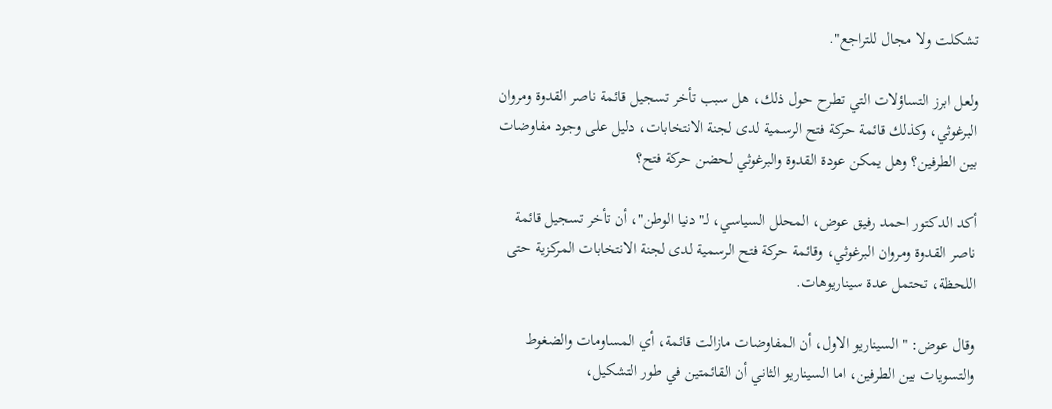تشكلت ولا مجال للتراجع".

ولعل ابرز التساؤلات التي تطرح حول ذلك، هل سبب تأخر تسجيل قائمة ناصر القدوة ومروان البرغوثي، وكذلك قائمة حركة فتح الرسمية لدى لجنة الانتخابات، دليل على وجود مفاوضات بين الطرفين؟ وهل يمكن عودة القدوة والبرغوثي لحضن حركة فتح؟

أكد الدكتور احمد رفيق عوض، المحلل السياسي، لـ"دنيا الوطن"، أن تأخر تسجيل قائمة ناصر القدوة ومروان البرغوثي، وقائمة حركة فتح الرسمية لدى لجنة الانتخابات المركزية حتى اللحظة، تحتمل عدة سيناريوهات.

وقال عوض: "السيناريو الاول، أن المفاوضات مازالت قائمة، أي المساومات والضغوط والتسويات بين الطرفين، اما السيناريو الثاني أن القائمتين في طور التشكيل،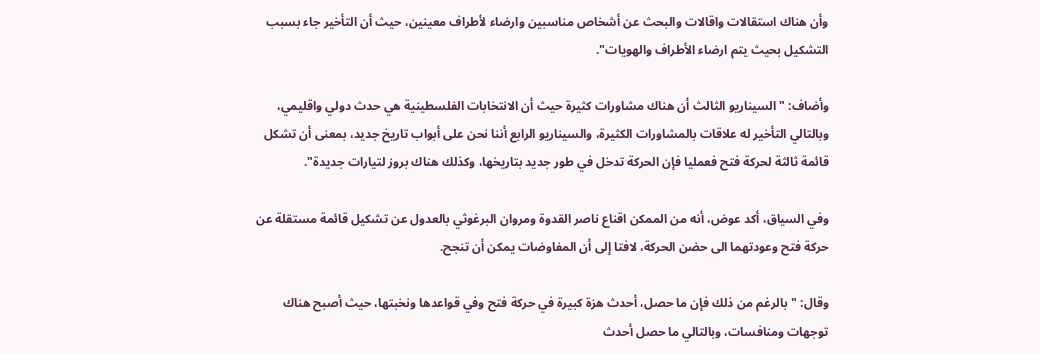وأن هناك استقالات واقالات والبحث عن أشخاص مناسبين وارضاء لأطراف معينين، حيث أن التأخير جاء بسبب التشكيل بحيث يتم ارضاء الأطراف والهويات".

وأضاف: "السيناريو الثالث أن هناك مشاورات كثيرة حيث أن الانتخابات الفلسطينية هي حدث دولي واقليمي، وبالتالي التأخير له علاقات بالمشاورات الكثيرة، والسيناريو الرابع أننا نحن على أبواب تاريخ جديد، بمعنى أن تشكل قائمة ثالثة لحركة فتح فعمليا فإن الحركة تدخل في طور جديد بتاريخها، وكذلك هناك بروز لتيارات جديدة".

وفي السياق، أكد عوض، أنه من الممكن اقناع ناصر القدوة ومروان البرغوثي بالعدول عن تشكيل قائمة مستقلة عن حركة فتح وعودتهما الى حضن الحركة، لافتا إلى أن المفاوضات يمكن أن تنجح.

وقال: "بالرغم من ذلك فإن ما حصل، أحدث هزة كبيرة في حركة فتح وفي قواعدها ونخبتها، حيث أصبح هناك توجهات ومنافسات، وبالتالي ما حصل أحدث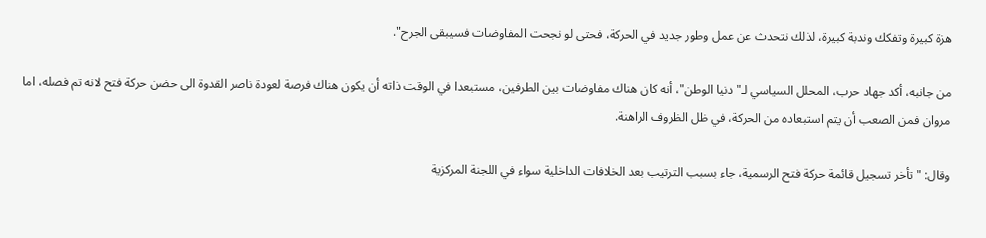هزة كبيرة وتفكك وندبة كبيرة، لذلك نتحدث عن عمل وطور جديد في الحركة، فحتى لو نجحت المفاوضات فسيبقى الجرح".

من جانبه، أكد جهاد حرب، المحلل السياسي لـ"دنيا الوطن"، أنه كان هناك مفاوضات بين الطرفين، مستبعدا في الوقت ذاته أن يكون هناك فرصة لعودة ناصر القدوة الى حضن حركة فتح لانه تم فصله، اما مروان فمن الصعب أن يتم استبعاده من الحركة، في ظل الظروف الراهنة.

وقال: "تأخر تسجيل قائمة حركة فتح الرسمية، جاء بسبب الترتيب بعد الخلافات الداخلية سواء في اللجنة المركزية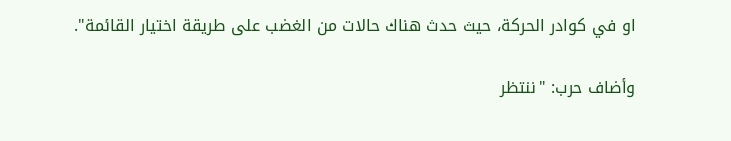او في كوادر الحركة، حيث حدث هناك حالات من الغضب على طريقة اختيار القائمة".

وأضاف حرب: "ننتظر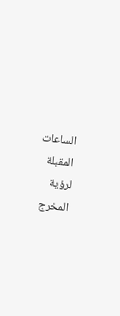الساعات المقبلة لرؤية المخرج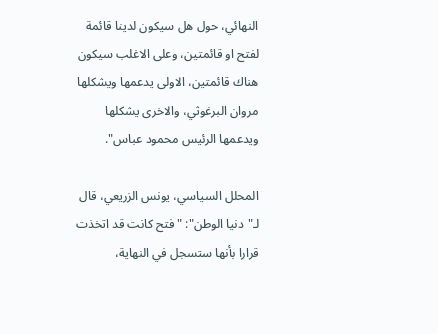النهائي، حول هل سيكون لدينا قائمة لفتح او قائمتين، وعلى الاغلب سيكون هناك قائمتين، الاولى يدعمها ويشكلها مروان البرغوثي، والاخرى يشكلها ويدعمها الرئيس محمود عباس".

المحلل السياسي، يونس الزريعي، قال لـ"دنيا الوطن": "فتح كانت قد اتخذت قرارا بأنها ستسجل في النهاية،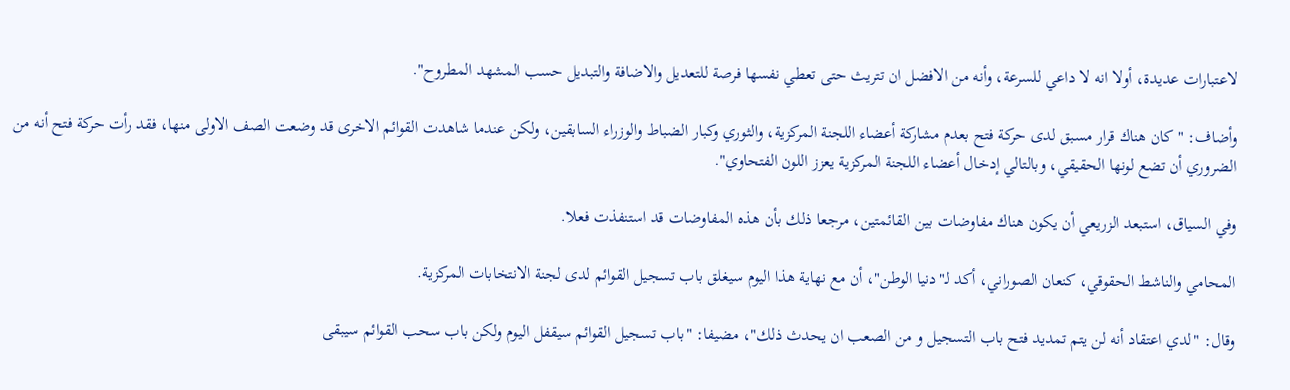لاعتبارات عديدة، أولا انه لا داعي للسرعة، وأنه من الافضل ان تتريث حتى تعطي نفسها فرصة للتعديل والاضافة والتبديل حسب المشهد المطروح".

وأضاف: "كان هناك قرار مسبق لدى حركة فتح بعدم مشاركة أعضاء اللجنة المركزية، والثوري وكبار الضباط والوزراء السابقين، ولكن عندما شاهدت القوائم الاخرى قد وضعت الصف الاولى منها، فقد رأت حركة فتح أنه من الضروري أن تضع لونها الحقيقي، وبالتالي إدخال أعضاء اللجنة المركزية يعزز اللون الفتحاوي".

وفي السياق، استبعد الزريعي أن يكون هناك مفاوضات بين القائمتين، مرجعا ذلك بأن هذه المفاوضات قد استنفذت فعلا.

المحامي والناشط الحقوقي، كنعان الصوراني، أكد لـ"دنيا الوطن"، أن مع نهاية هذا اليوم سيغلق باب تسجيل القوائم لدى لجنة الانتخابات المركزية.

وقال: "لدي اعتقاد أنه لن يتم تمديد فتح باب التسجيل و من الصعب ان يحدث ذلك"، مضيفا: "باب تسجيل القوائم سيقفل اليوم ولكن باب سحب القوائم سيبقى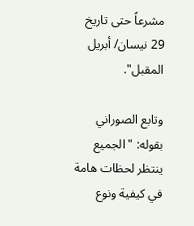مشرعاً حتى تاريخ 29 نيسان/ أبريل المقبل".

وتابع الصوراني بقوله: "الجميع ينتظر لحظات هامة في كيفية ونوع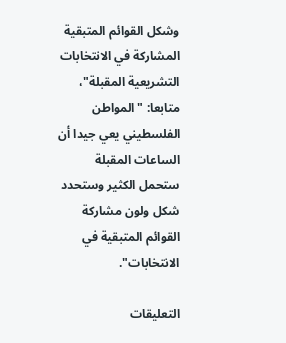وشكل القوائم المتبقية المشاركة في الانتخابات التشريعية المقبلة"، متابعا: "المواطن الفلسطيني يعي جيدا أن الساعات المقبلة ستحمل الكثير وستحدد شكل ولون مشاركة القوائم المتبقية في الانتخابات".

التعليقات